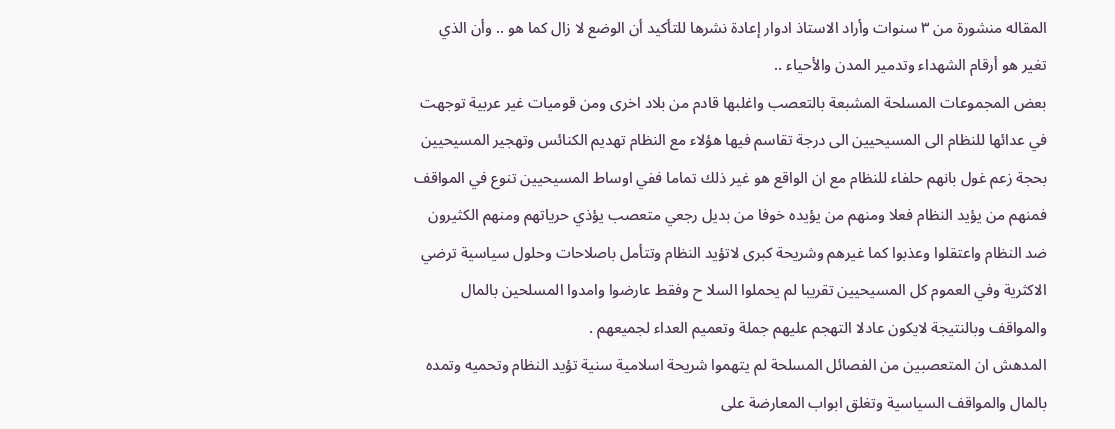المقاله منشورة من ٣ سنوات وأراد الاستاذ ادوار إعادة نشرها للتأكيد أن الوضع لا زال كما هو .. وأن الذي تغير هو أرقام الشهداء وتدمير المدن والأحياء ..
بعض المجموعات المسلحة المشبعة بالتعصب واغلبها قادم من بلاد اخرى ومن قوميات غير عربية توجهت في عدائها للنظام الى المسيحيين الى درجة تقاسم فيها هؤلاء مع النظام تهديم الكنائس وتهجير المسيحيين بحجة زعم غول بانهم حلفاء للنظام مع ان الواقع هو غير ذلك تماما ففي اوساط المسيحيين تنوع في المواقف فمنهم من يؤيد النظام فعلا ومنهم من يؤيده خوفا من بديل رجعي متعصب يؤذي حرياتهم ومنهم الكثيرون ضد النظام واعتقلوا وعذبوا كما غيرهم وشريحة كبرى لاتؤيد النظام وتتأمل باصلاحات وحلول سياسية ترضي الاكثرية وفي العموم كل المسيحيين تقريبا لم يحملوا السلا ح وفقط عارضوا وامدوا المسلحين بالمال والمواقف وبالنتيجة لايكون عادلا التهجم عليهم جملة وتعميم العداء لجميعهم .
المدهش ان المتعصبين من الفصائل المسلحة لم يتهموا شريحة اسلامية سنية تؤيد النظام وتحميه وتمده بالمال والمواقف السياسية وتغلق ابواب المعارضة على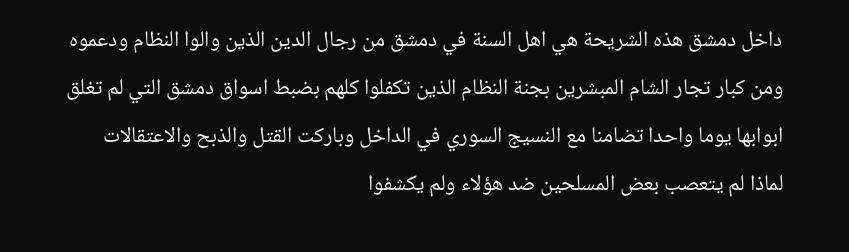داخل دمشق هذه الشريحة هي اهل السنة في دمشق من رجال الدين الذين والوا النظام ودعموه ومن كبار تجار الشام المبشرين بجنة النظام الذين تكفلوا كلهم بضبط اسواق دمشق التي لم تغلق ابوابها يوما واحدا تضامنا مع النسيج السوري في الداخل وباركت القتل والذبح والاعتقالات
لماذا لم يتعصب بعض المسلحين ضد هؤلاء ولم يكشفوا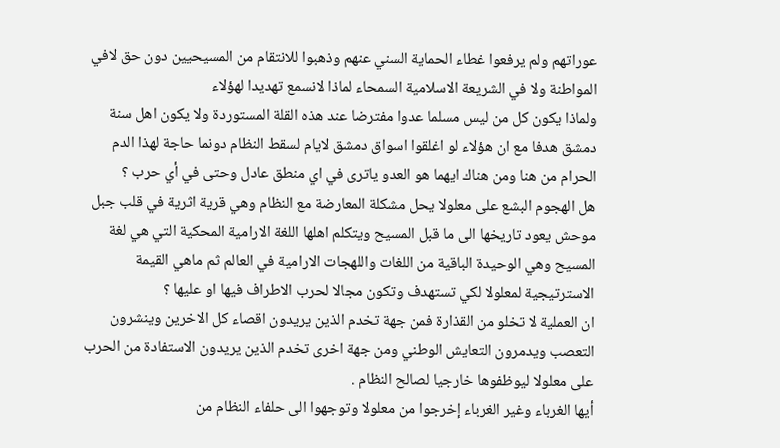عوراتهم ولم يرفعوا غطاء الحماية السني عنهم وذهبوا للانتقام من المسيحيين دون حق لافي المواطنة ولا في الشريعة الاسلامية السمحاء لماذا لانسمع تهديدا لهؤلاء
ولماذا يكون كل من ليس مسلما عدوا مفترضا عند هذه القلة المستوردة ولا يكون اهل سنة دمشق هدفا مع ان هؤلاء لو اغلقوا اسواق دمشق لايام لسقط النظام دونما حاجة لهذا الدم الحرام من هنا ومن هناك ايهما هو العدو ياترى في اي منطق عادل وحتى في أي حرب ؟
هل الهجوم البشع على معلولا يحل مشكلة المعارضة مع النظام وهي قرية اثرية في قلب جبل موحش يعود تاريخها الى ما قبل المسيح ويتكلم اهلها اللغة الارامية المحكية التي هي لغة المسيح وهي الوحيدة الباقية من اللغات واللهجات الارامية في العالم ثم ماهي القيمة الاسترتيجية لمعلولا لكي تستهدف وتكون مجالا لحرب الاطراف فيها او عليها ؟
ان العملية لا تخلو من القذارة فمن جهة تخدم الذين يريدون اقصاء كل الاخرين وينشرون التعصب ويدمرون التعايش الوطني ومن جهة اخرى تخدم الذين يريدون الاستفادة من الحرب على معلولا ليوظفوها خارجيا لصالح النظام .
أيها الغرباء وغير الغرباء إخرجوا من معلولا وتوجهوا الى حلفاء النظام من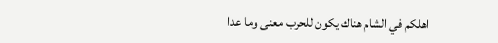اهلكم في الشام هناك يكون للحرب معنى وما عدا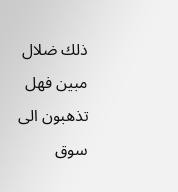ذلك ضلال مبين فهل تذهبون الى سوق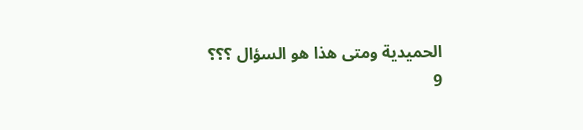الحميدية ومتى هذا هو السؤال ؟؟؟
9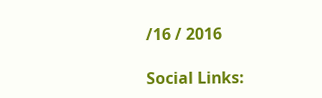/16 / 2016

Social Links: